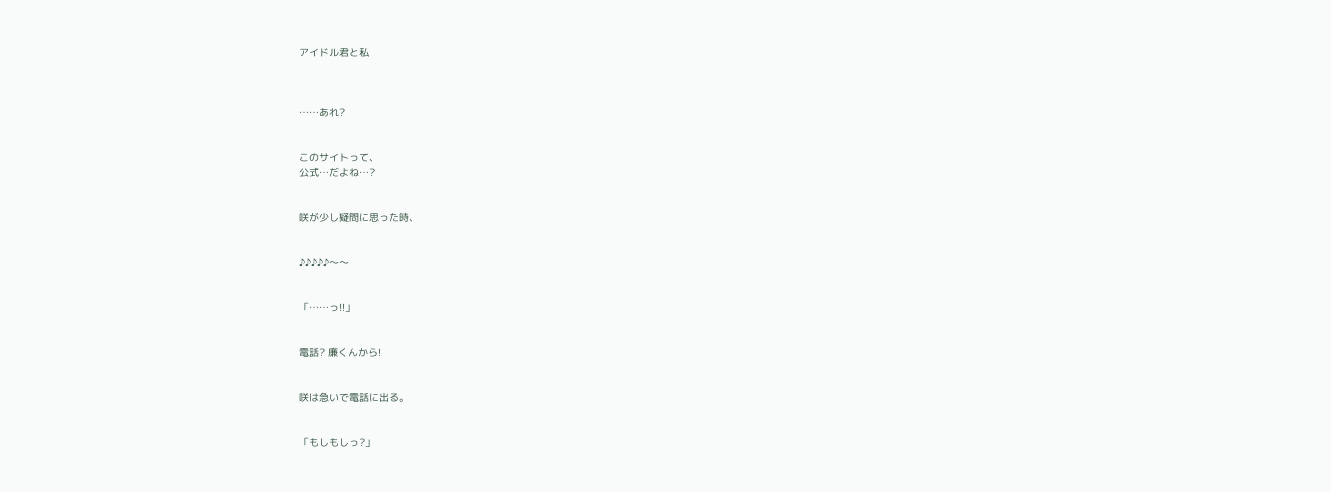アイドル君と私



……あれ?


このサイトって、
公式…だよね…?


咲が少し疑問に思った時、


♪♪♪♪♪〜〜


「……っ!!」


電話? 廉くんから!


咲は急いで電話に出る。


「もしもしっ?」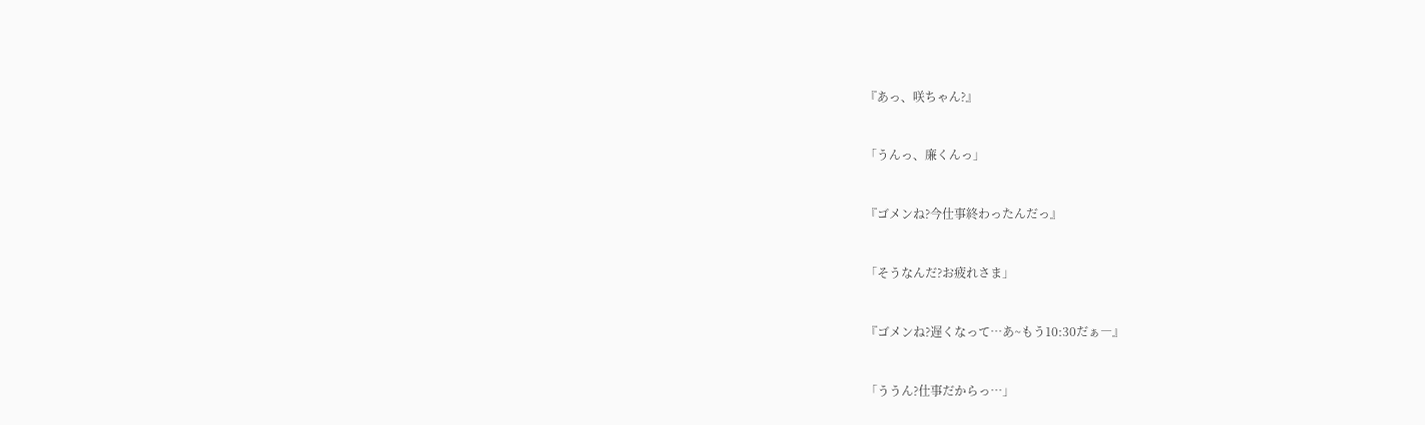『あっ、咲ちゃん?』


「うんっ、廉くんっ」


『ゴメンね?今仕事終わったんだっ』


「そうなんだ?お疲れさま」


『ゴメンね?遅くなって…あ~もう10:30だぁ―』


「ううん?仕事だからっ…」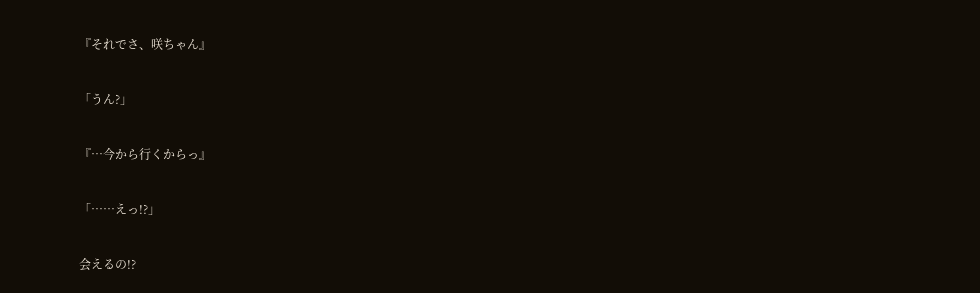『それでさ、咲ちゃん』


「うん?」


『…今から行くからっ』


「……えっ!?」


会えるの!?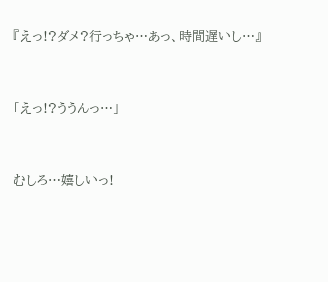『えっ!?ダメ?行っちゃ…あっ、時間遅いし…』


「えっ!?ううんっ…」


むしろ…嬉しいっ!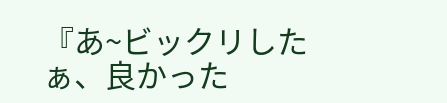『あ~ビックリしたぁ、良かった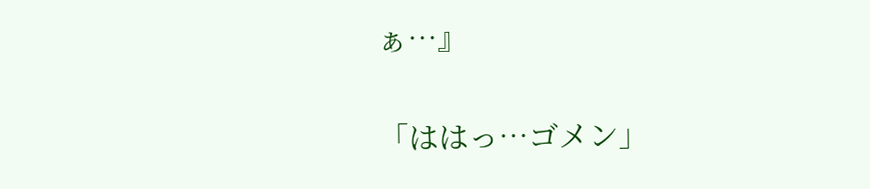ぁ…』


「ははっ…ゴメン」